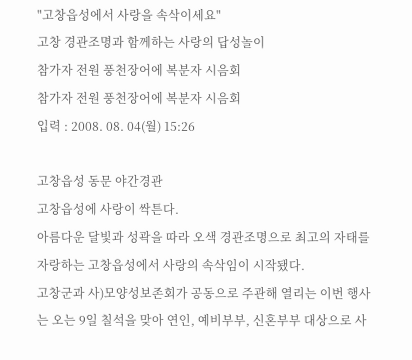"고창읍성에서 사랑을 속삭이세요"
고창 경관조명과 함께하는 사랑의 답성놀이
참가자 전원 풍천장어에 복분자 시음회
참가자 전원 풍천장어에 복분자 시음회
입력 : 2008. 08. 04(월) 15:26

고창읍성 동문 야간경관
고창읍성에 사랑이 싹튼다.
아름다운 달빛과 성곽을 따라 오색 경관조명으로 최고의 자태를 자랑하는 고창읍성에서 사랑의 속삭임이 시작됐다.
고창군과 사)모양성보존회가 공동으로 주관해 열리는 이번 행사는 오는 9일 칠석을 맞아 연인, 예비부부, 신혼부부 대상으로 사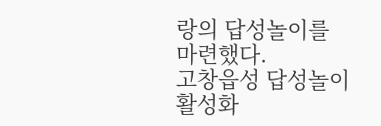랑의 답성놀이를 마련했다.
고창읍성 답성놀이 활성화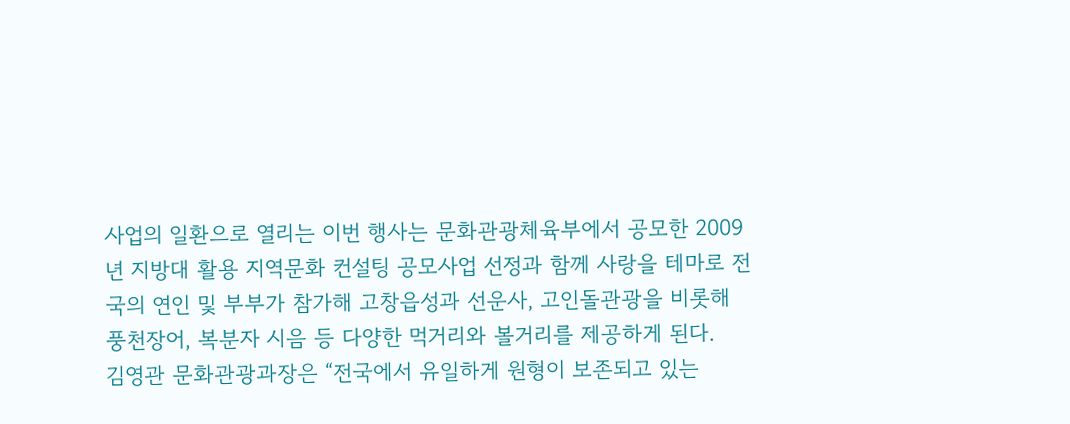사업의 일환으로 열리는 이번 행사는 문화관광체육부에서 공모한 2009년 지방대 활용 지역문화 컨설팅 공모사업 선정과 함께 사랑을 테마로 전국의 연인 및 부부가 참가해 고창읍성과 선운사, 고인돌관광을 비롯해 풍천장어, 복분자 시음 등 다양한 먹거리와 볼거리를 제공하게 된다.
김영관 문화관광과장은 “전국에서 유일하게 원형이 보존되고 있는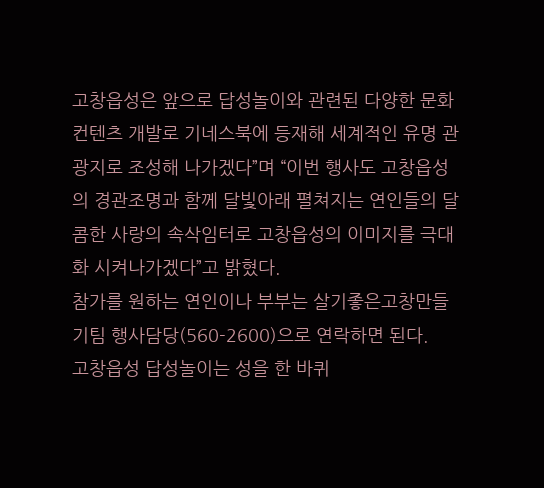고창읍성은 앞으로 답성놀이와 관련된 다양한 문화컨텐츠 개발로 기네스북에 등재해 세계적인 유명 관광지로 조성해 나가겠다”며 “이번 행사도 고창읍성의 경관조명과 함께 달빛아래 펼쳐지는 연인들의 달콤한 사랑의 속삭임터로 고창읍성의 이미지를 극대화 시켜나가겠다”고 밝혔다.
참가를 원하는 연인이나 부부는 살기좋은고창만들기팀 행사담당(560-2600)으로 연락하면 된다.
고창읍성 답성놀이는 성을 한 바퀴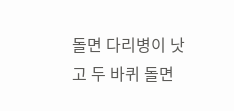돌면 다리병이 낫고 두 바퀴 돌면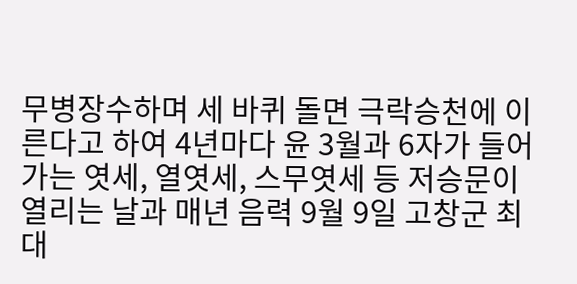무병장수하며 세 바퀴 돌면 극락승천에 이른다고 하여 4년마다 윤 3월과 6자가 들어가는 엿세, 열엿세, 스무엿세 등 저승문이 열리는 날과 매년 음력 9월 9일 고창군 최대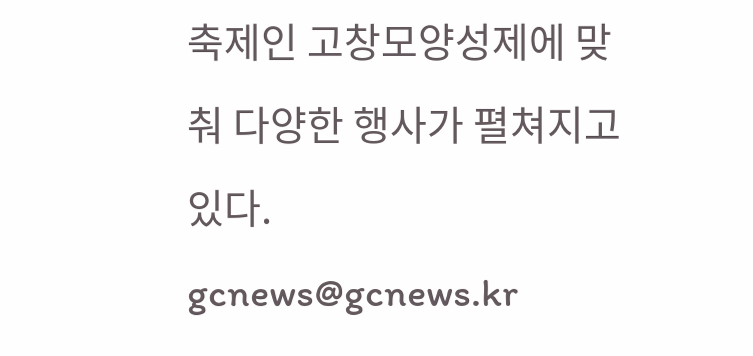축제인 고창모양성제에 맞춰 다양한 행사가 펼쳐지고 있다.
gcnews@gcnews.kr